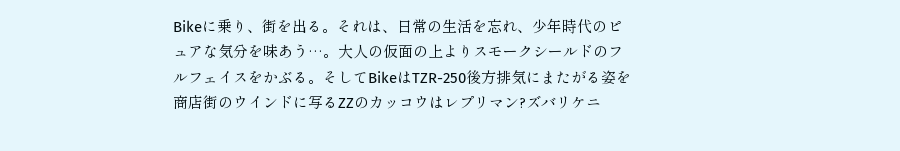Bikeに乗り、街を出る。それは、日常の生活を忘れ、少年時代のピュアな気分を味あう…。大人の仮面の上よりスモークシールドのフルフェイスをかぶる。そしてBikeはTZR-250後方排気にまたがる姿を商店街のウインドに写るZZのカッコウはレプリマン?ズバリケニ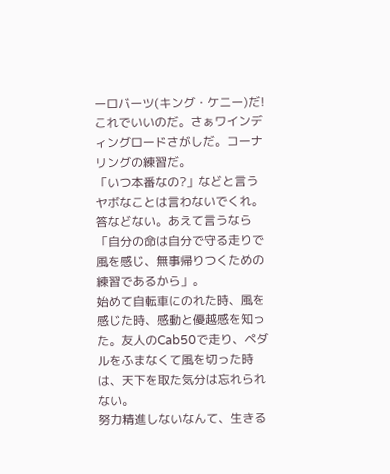ーロバーツ(キング・ケニー)だ!
これでいいのだ。さぁワインディングロードさがしだ。コーナリングの練習だ。
「いつ本番なの?」などと言うヤボなことは言わないでくれ。答などない。あえて言うなら「自分の命は自分で守る走りで風を感じ、無事帰りつくための練習であるから」。
始めて自転車にのれた時、風を感じた時、感動と優越感を知った。友人のCab50で走り、ペダルをふまなくて風を切った時は、天下を取た気分は忘れられない。
努力精進しないなんて、生きる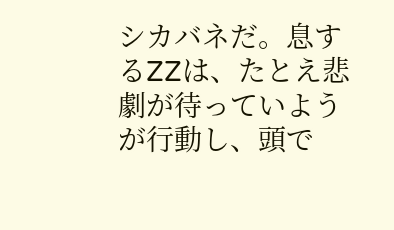シカバネだ。息するZZは、たとえ悲劇が待っていようが行動し、頭で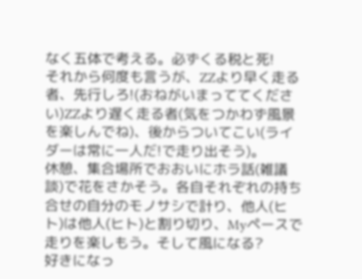なく五体で考える。必ずくる税と死!
それから何度も言うが、ZZより早く走る者、先行しろ!(おねがいまっててください)ZZより遅く走る者(気をつかわず風景を楽しんでね)、後からついてこい(ライダーは常に一人だ!で走り出そう)。
休憩、集合場所でおおいにホラ話(雑議談)で花をさかそう。各自それぞれの持ち合せの自分のモノサシで計り、他人(ヒト)は他人(ヒト)と割り切り、Myペースで走りを楽しもう。そして風になる?
好きになっ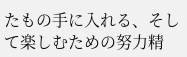たもの手に入れる、そして楽しむための努力精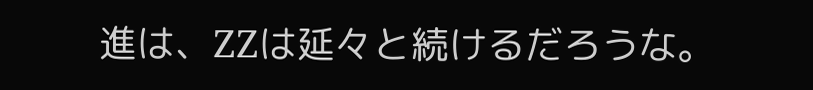進は、ZZは延々と続けるだろうな。